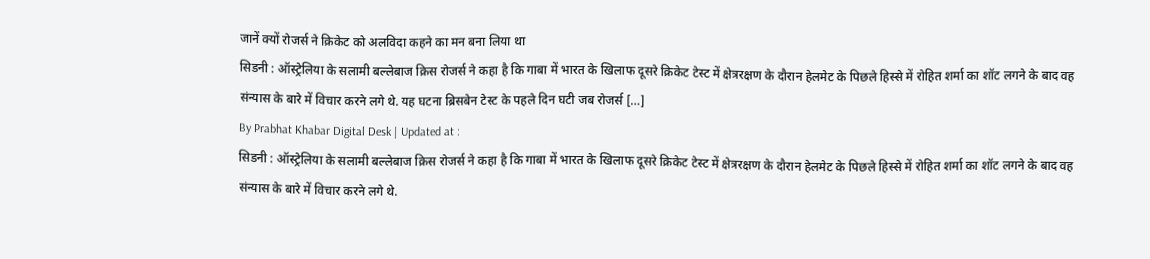जानें क्यों रोजर्स ने क्रिकेट को अलविदा कहने का मन बना लिया था
सिडनी : ऑस्ट्रेलिया के सलामी बल्लेबाज क्रिस रोजर्स ने कहा है कि गाबा में भारत के खिलाफ दूसरे क्रिकेट टेस्ट में क्षेत्ररक्षण के दौरान हेलमेट के पिछले हिस्से में रोहित शर्मा का शॉट लगने के बाद वह संन्यास के बारे में विचार करने लगे थे. यह घटना ब्रिसबेन टेस्ट के पहले दिन घटी जब रोजर्स […]
By Prabhat Khabar Digital Desk | Updated at :
सिडनी : ऑस्ट्रेलिया के सलामी बल्लेबाज क्रिस रोजर्स ने कहा है कि गाबा में भारत के खिलाफ दूसरे क्रिकेट टेस्ट में क्षेत्ररक्षण के दौरान हेलमेट के पिछले हिस्से में रोहित शर्मा का शॉट लगने के बाद वह संन्यास के बारे में विचार करने लगे थे.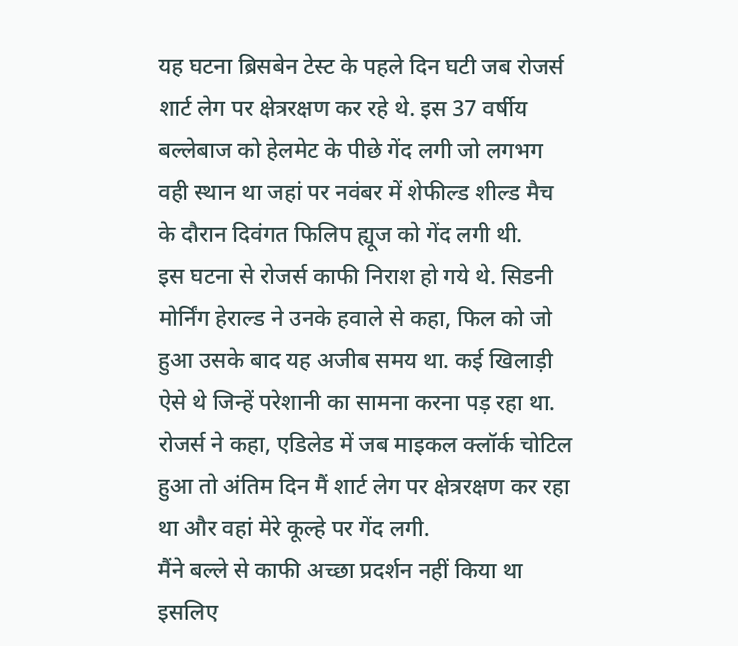यह घटना ब्रिसबेन टेस्ट के पहले दिन घटी जब रोजर्स शार्ट लेग पर क्षेत्ररक्षण कर रहे थे. इस 37 वर्षीय बल्लेबाज को हेलमेट के पीछे गेंद लगी जो लगभग वही स्थान था जहां पर नवंबर में शेफील्ड शील्ड मैच के दौरान दिवंगत फिलिप ह्यूज को गेंद लगी थी.
इस घटना से रोजर्स काफी निराश हो गये थे. सिडनी मोर्निंग हेराल्ड ने उनके हवाले से कहा, फिल को जो हुआ उसके बाद यह अजीब समय था. कई खिलाड़ी ऐसे थे जिन्हें परेशानी का सामना करना पड़ रहा था. रोजर्स ने कहा, एडिलेड में जब माइकल क्लॉर्क चोटिल हुआ तो अंतिम दिन मैं शार्ट लेग पर क्षेत्ररक्षण कर रहा था और वहां मेरे कूल्हे पर गेंद लगी.
मैंने बल्ले से काफी अच्छा प्रदर्शन नहीं किया था इसलिए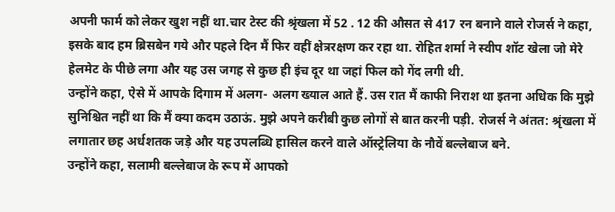अपनी फार्म को लेकर खुश नहीं था.चार टेस्ट की श्रृंखला में 52 . 12 की औसत से 417 रन बनाने वाले रोजर्स ने कहा, इसके बाद हम ब्रिसबेन गये और पहले दिन मैं फिर वहीं क्षेत्ररक्षण कर रहा था. रोहित शर्मा ने स्वीप शॉट खेला जो मेरे हेलमेट के पीछे लगा और यह उस जगह से कुछ ही इंच दूर था जहां फिल को गेंद लगी थी.
उन्होंने कहा, ऐसे में आपके दिगाम में अलग- अलग ख्याल आते हैं. उस रात मैं काफी निराश था इतना अधिक कि मुझे सुनिश्चित नहीं था कि मैं क्या कदम उठाऊं. मुझे अपने करीबी कुछ लोगों से बात करनी पड़ी. रोजर्स ने अंतत: श्रृंखला में लगातार छह अर्धशतक जड़े और यह उपलब्धि हासिल करने वाले ऑस्ट्रेलिया के नौवें बल्लेबाज बने.
उन्होंने कहा, सलामी बल्लेबाज के रूप में आपको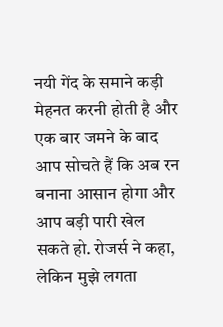नयी गेंद के समाने कड़ी मेहनत करनी होती है और एक बार जमने के बाद आप सोचते हैं कि अब रन बनाना आसान होगा और आप बड़ी पारी खेल सकते हो. रोजर्स ने कहा, लेकिन मुझे लगता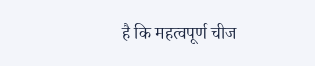है कि महत्वपूर्ण चीज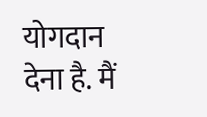योगदान देना है. मैं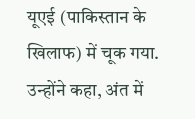यूएई (पाकिस्तान के खिलाफ) में चूक गया.
उन्होंने कहा, अंत में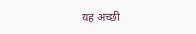यह अच्छी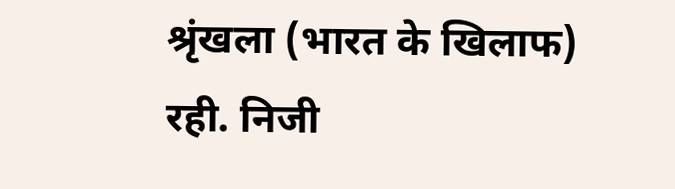श्रृंखला (भारत के खिलाफ) रही. निजी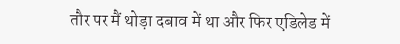तौर पर मैं थोड़ा दबाव में था और फिर एडिलेड में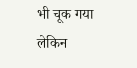भी चूक गया लेकिन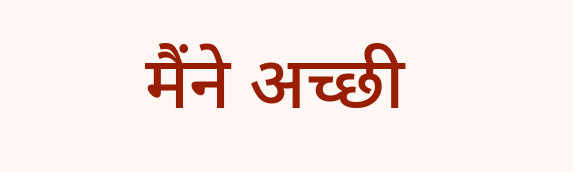मैंने अच्छी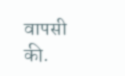वापसी की.